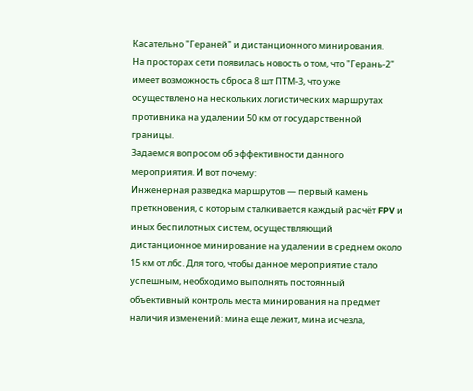Касательно "Гераней" и дистанционного минирования.
На просторах сети появилась новость о том, что "Герань-2" имеет возможность сброса 8 шт ПТМ-3, что уже осуществлено на нескольких логистических маршрутах противника на удалении 50 км от государственной границы.
Задаемся вопросом об эффективности данного мероприятия. И вот почему:
Инженерная разведка маршрутов — первый камень преткновения, с которым сталкивается каждый расчёт FPV и иных беспилотных систем, осуществляющий дистанционное минирование на удалении в среднем около 15 км от лбс. Для того, чтобы данное мероприятие стало успешным, необходимо выполнять постоянный объективный контроль места минирования на предмет наличия изменений: мина еще лежит, мина исчезла,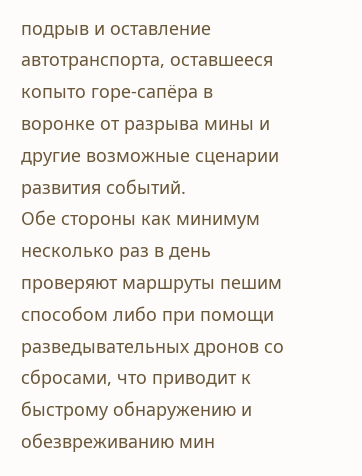подрыв и оставление автотранспорта, оставшееся копыто горе-сапёра в воронке от разрыва мины и другие возможные сценарии развития событий.
Обе стороны как минимум несколько раз в день проверяют маршруты пешим способом либо при помощи разведывательных дронов со сбросами, что приводит к быстрому обнаружению и обезвреживанию мин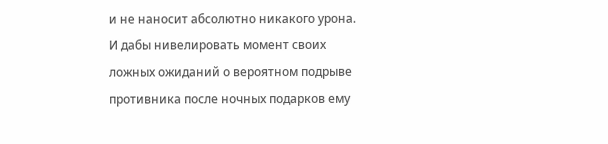и не наносит абсолютно никакого урона. И дабы нивелировать момент своих ложных ожиданий о вероятном подрыве противника после ночных подарков ему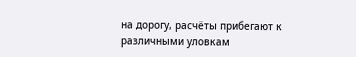на дорогу, расчёты прибегают к различными уловкам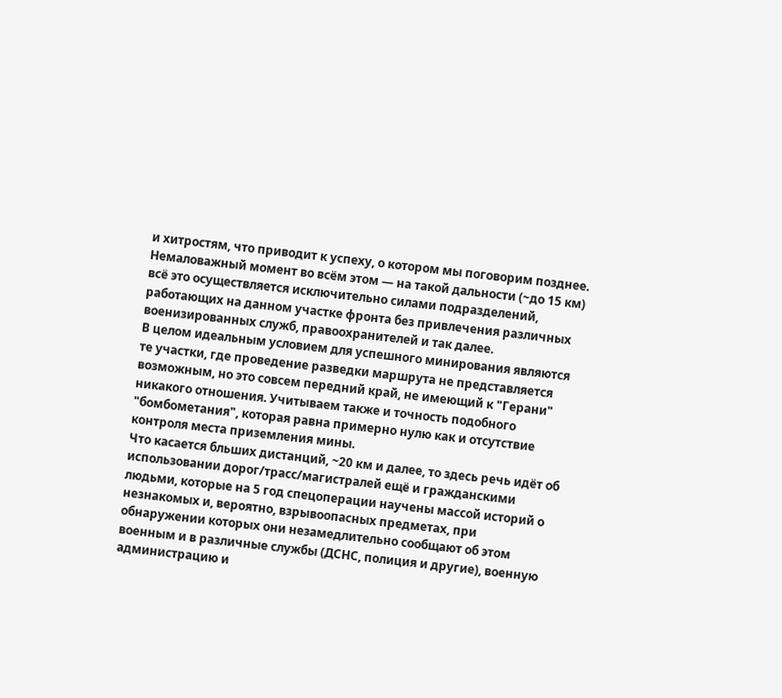и хитростям, что приводит к успеху, о котором мы поговорим позднее.
Немаловажный момент во всём этом — на такой дальности (~до 15 км) всё это осуществляется исключительно силами подразделений, работающих на данном участке фронта без привлечения различных военизированных служб, правоохранителей и так далее.
В целом идеальным условием для успешного минирования являются те участки, где проведение разведки маршрута не представляется возможным, но это совсем передний край, не имеющий к "Герани" никакого отношения. Учитываем также и точность подобного "бомбометания", которая равна примерно нулю как и отсутствие контроля места приземления мины.
Что касается бльших дистанций, ~20 км и далее, то здесь речь идёт об использовании дорог/трасс/магистралей ещё и гражданскими людьми, которые на 5 год спецоперации научены массой историй о незнакомых и, вероятно, взрывоопасных предметах, при обнаружении которых они незамедлительно сообщают об этом военным и в различные службы (ДСНС, полиция и другие), военную администрацию и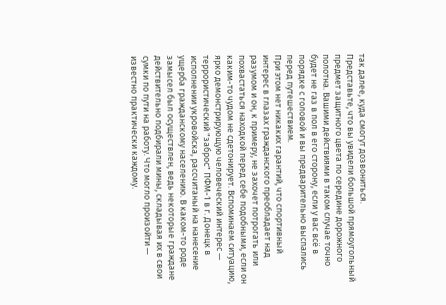так далее, куда смогут дозвониться.
Представьте, что вы увидели большой прямоугольный предмет защитного цвета по середине дорожного полотна. Вашими действиями в таком случае точно будет не газ в пол в его сторону, если у вас всё в порядке с головой и вы предварительно выспались перед путешествием.
При этом нет никаких гарантий, что спортивный интерес в глазах гражданского преобладает над разумом и он, к примеру, не захочет потрогать или похвастаться находкой перед себе подобными, если он каким-то чудом не сдетонирует. Вспоминаем ситуацию, ярко демонстрирующую человеческий интерес — террористический "заброс" ПФМ-1 в г. Донецк в исполнении укровойска, рассчитаный на нанесение ущерба гражданскому населению. В каком-то роде замысел был осуществлен, ведь некоторые граждане действительно подбирали мины, складывая их в свои сумки по пути на работу. Что могло произойти — известно практически каждому.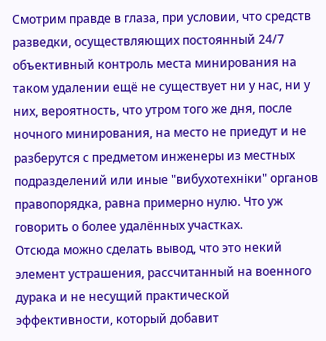Смотрим правде в глаза, при условии, что средств разведки, осуществляющих постоянный 24/7 объективный контроль места минирования на таком удалении ещё не существует ни у нас, ни у них, вероятность, что утром того же дня, после ночного минирования, на место не приедут и не разберутся с предметом инженеры из местных подразделений или иные "вибухотехніки" органов правопорядка, равна примерно нулю. Что уж говорить о более удалённых участках.
Отсюда можно сделать вывод, что это некий элемент устрашения, рассчитанный на военного дурака и не несущий практической эффективности, который добавит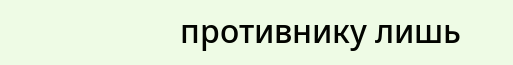противнику лишь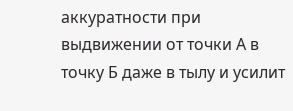аккуратности при выдвижении от точки А в точку Б даже в тылу и усилит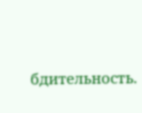бдительность.